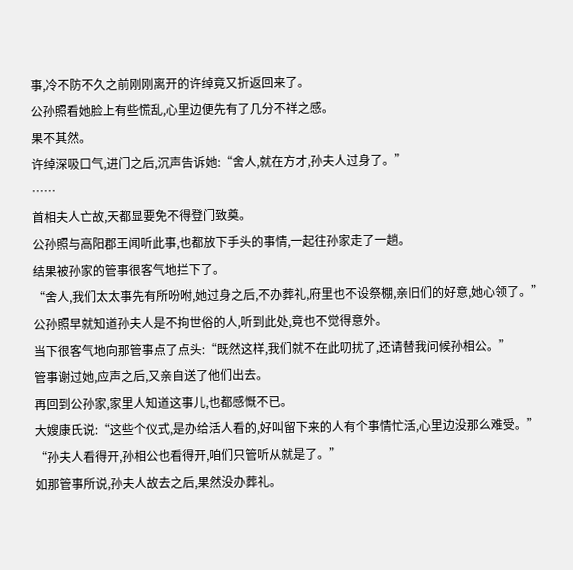事,冷不防不久之前刚刚离开的许绰竟又折返回来了。
公孙照看她脸上有些慌乱,心里边便先有了几分不祥之感。
果不其然。
许绰深吸口气,进门之后,沉声告诉她:“舍人,就在方才,孙夫人过身了。”
……
首相夫人亡故,天都显要免不得登门致奠。
公孙照与高阳郡王闻听此事,也都放下手头的事情,一起往孙家走了一趟。
结果被孙家的管事很客气地拦下了。
“舍人,我们太太事先有所吩咐,她过身之后,不办葬礼,府里也不设祭棚,亲旧们的好意,她心领了。”
公孙照早就知道孙夫人是不拘世俗的人,听到此处,竟也不觉得意外。
当下很客气地向那管事点了点头:“既然这样,我们就不在此叨扰了,还请替我问候孙相公。”
管事谢过她,应声之后,又亲自送了他们出去。
再回到公孙家,家里人知道这事儿,也都感慨不已。
大嫂康氏说:“这些个仪式,是办给活人看的,好叫留下来的人有个事情忙活,心里边没那么难受。”
“孙夫人看得开,孙相公也看得开,咱们只管听从就是了。”
如那管事所说,孙夫人故去之后,果然没办葬礼。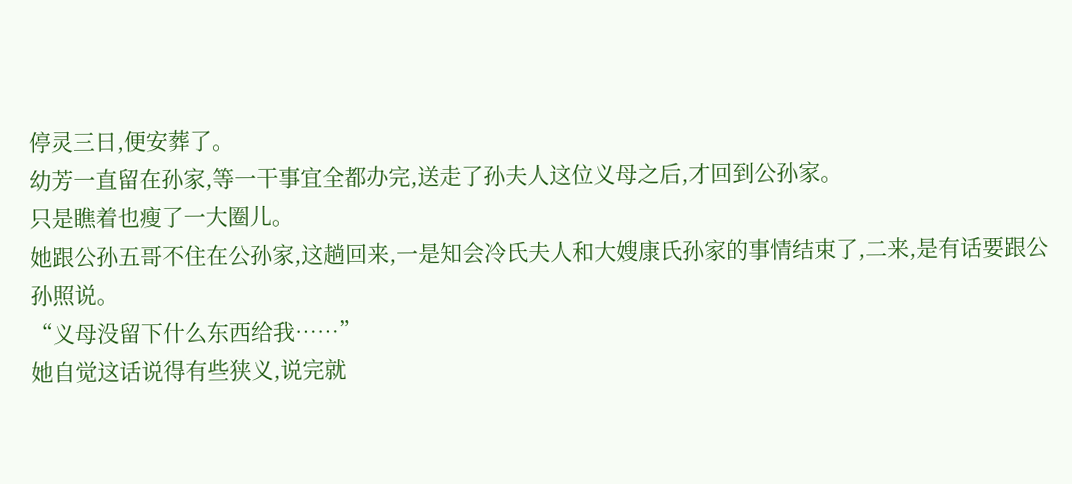停灵三日,便安葬了。
幼芳一直留在孙家,等一干事宜全都办完,送走了孙夫人这位义母之后,才回到公孙家。
只是瞧着也瘦了一大圈儿。
她跟公孙五哥不住在公孙家,这趟回来,一是知会冷氏夫人和大嫂康氏孙家的事情结束了,二来,是有话要跟公孙照说。
“义母没留下什么东西给我……”
她自觉这话说得有些狭义,说完就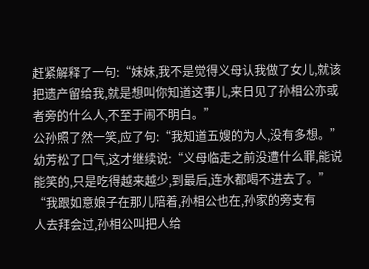赶紧解释了一句:“妹妹,我不是觉得义母认我做了女儿,就该把遗产留给我,就是想叫你知道这事儿,来日见了孙相公亦或者旁的什么人,不至于闹不明白。”
公孙照了然一笑,应了句:“我知道五嫂的为人,没有多想。”
幼芳松了口气,这才继续说:“义母临走之前没遭什么罪,能说能笑的,只是吃得越来越少,到最后,连水都喝不进去了。”
“我跟如意娘子在那儿陪着,孙相公也在,孙家的旁支有
人去拜会过,孙相公叫把人给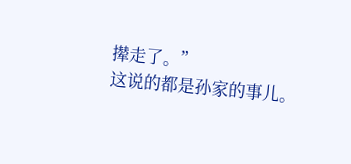撵走了。”
这说的都是孙家的事儿。